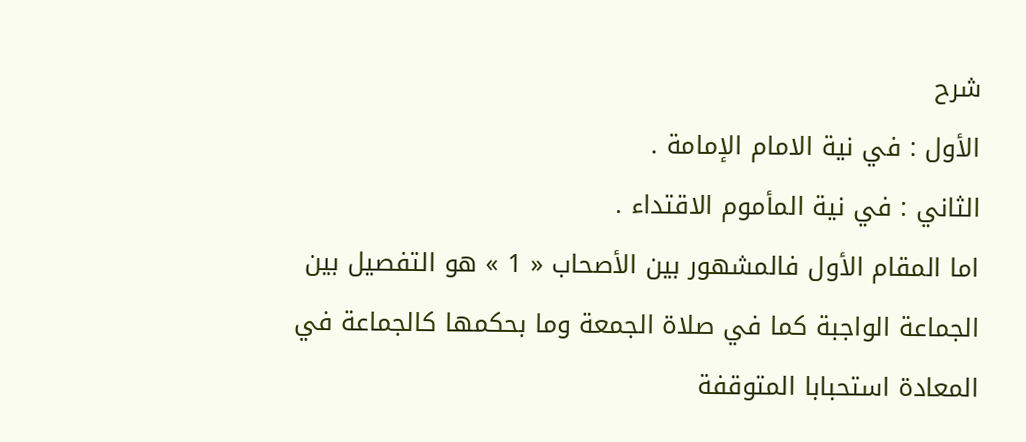شرح
الأول : في نية الامام الإمامة .
الثاني : في نية المأموم الاقتداء .
اما المقام الأول فالمشهور بين الأصحاب « 1 » هو التفصيل بين الجماعة الواجبة كما في صلاة الجمعة وما بحكمها كالجماعة في المعادة استحبابا المتوقفة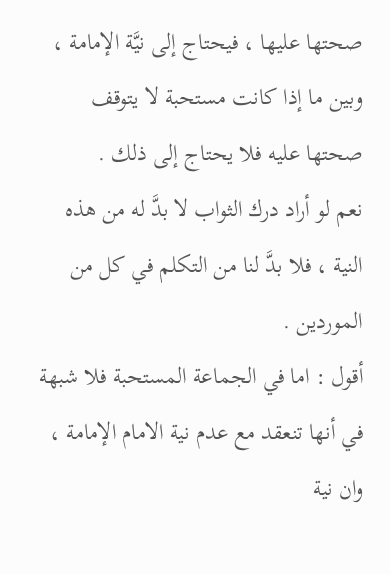صحتها عليها ، فيحتاج إلى نيَّة الإمامة ، وبين ما إذا كانت مستحبة لا يتوقف صحتها عليه فلا يحتاج إلى ذلك .
نعم لو أراد درك الثواب لا بدَّ له من هذه النية ، فلا بدَّ لنا من التكلم في كل من الموردين .
أقول : اما في الجماعة المستحبة فلا شبهة في أنها تنعقد مع عدم نية الامام الإمامة ، وان نية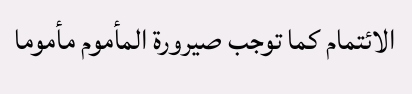الائتمام كما توجب صيرورة المأموم مأموما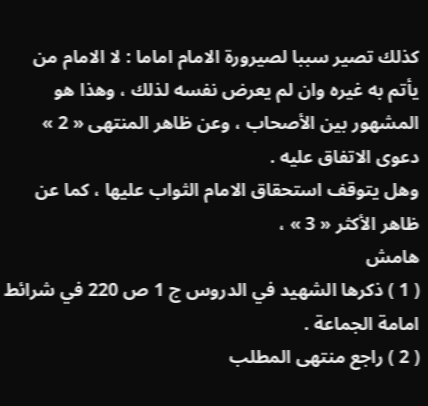كذلك تصير سببا لصيرورة الامام اماما : لا الامام من يأتم به غيره وان لم يعرض نفسه لذلك ، وهذا هو المشهور بين الأصحاب ، وعن ظاهر المنتهى « 2 » دعوى الاتفاق عليه .
وهل يتوقف استحقاق الامام الثواب عليها ، كما عن ظاهر الأكثر « 3 » ،
هامش
( 1 ) ذكرها الشهيد في الدروس ج 1 ص 220 في شرائط امامة الجماعة .
( 2 ) راجع منتهى المطلب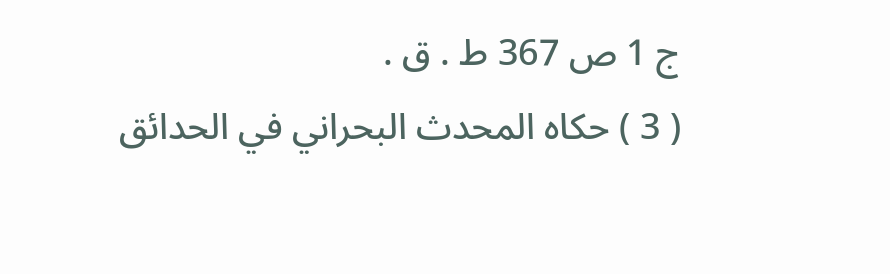ج 1 ص 367 ط . ق .
( 3 ) حكاه المحدث البحراني في الحدائق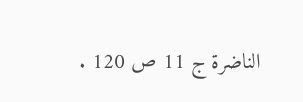الناضرة ج 11 ص 120 .